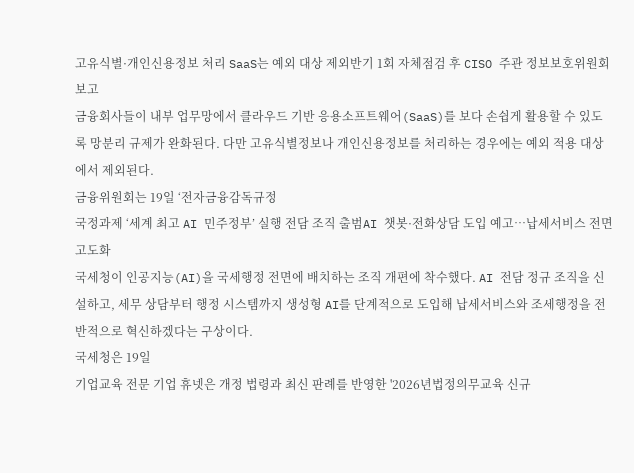고유식별·개인신용정보 처리 SaaS는 예외 대상 제외반기 1회 자체점검 후 CISO 주관 정보보호위원회 보고
금융회사들이 내부 업무망에서 클라우드 기반 응용소프트웨어(SaaS)를 보다 손쉽게 활용할 수 있도록 망분리 규제가 완화된다. 다만 고유식별정보나 개인신용정보를 처리하는 경우에는 예외 적용 대상에서 제외된다.
금융위원회는 19일 ‘전자금융감독규정
국정과제 ‘세계 최고 AI 민주정부’ 실행 전담 조직 출범AI 챗봇·전화상담 도입 예고…납세서비스 전면 고도화
국세청이 인공지능(AI)을 국세행정 전면에 배치하는 조직 개편에 착수했다. AI 전담 정규 조직을 신설하고, 세무 상담부터 행정 시스템까지 생성형 AI를 단계적으로 도입해 납세서비스와 조세행정을 전반적으로 혁신하겠다는 구상이다.
국세청은 19일
기업교육 전문 기업 휴넷은 개정 법령과 최신 판례를 반영한 '2026년법정의무교육 신규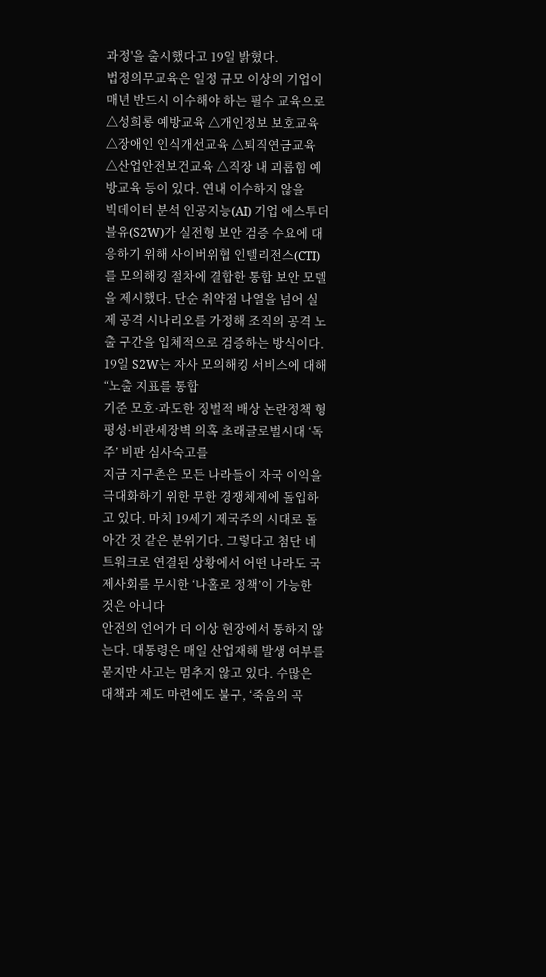과정'을 출시했다고 19일 밝혔다.
법정의무교육은 일정 규모 이상의 기업이 매년 반드시 이수해야 하는 필수 교육으로 △성희롱 예방교육 △개인정보 보호교육 △장애인 인식개선교육 △퇴직연금교육 △산업안전보건교육 △직장 내 괴롭힘 예방교육 등이 있다. 연내 이수하지 않을
빅데이터 분석 인공지능(AI) 기업 에스투더블유(S2W)가 실전형 보안 검증 수요에 대응하기 위해 사이버위협 인텔리전스(CTI)를 모의해킹 절차에 결합한 통합 보안 모델을 제시했다. 단순 취약점 나열을 넘어 실제 공격 시나리오를 가정해 조직의 공격 노출 구간을 입체적으로 검증하는 방식이다.
19일 S2W는 자사 모의해킹 서비스에 대해 “노출 지표를 통합
기준 모호·과도한 징벌적 배상 논란정책 형평성·비관세장벽 의혹 초래글로벌시대 ‘독주’ 비판 심사숙고를
지금 지구촌은 모든 나라들이 자국 이익을 극대화하기 위한 무한 경쟁체제에 돌입하고 있다. 마치 19세기 제국주의 시대로 돌아간 것 같은 분위기다. 그렇다고 첨단 네트워크로 연결된 상황에서 어떤 나라도 국제사회를 무시한 ‘나홀로 정책’이 가능한 것은 아니다
안전의 언어가 더 이상 현장에서 통하지 않는다. 대통령은 매일 산업재해 발생 여부를 묻지만 사고는 멈추지 않고 있다. 수많은 대책과 제도 마련에도 불구, ‘죽음의 곡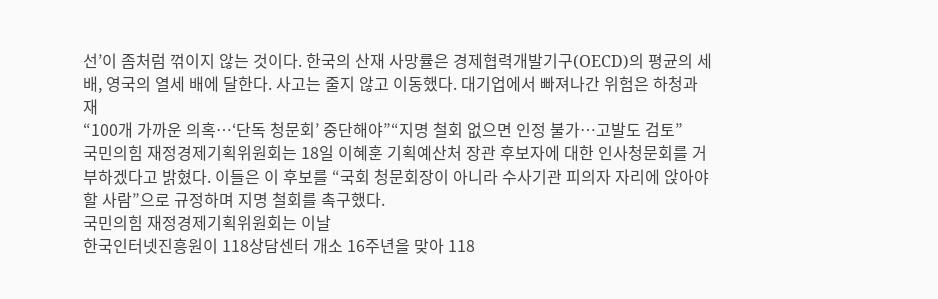선’이 좀처럼 꺾이지 않는 것이다. 한국의 산재 사망률은 경제협력개발기구(OECD)의 평균의 세 배, 영국의 열세 배에 달한다. 사고는 줄지 않고 이동했다. 대기업에서 빠져나간 위험은 하청과 재
“100개 가까운 의혹…‘단독 청문회’ 중단해야”“지명 철회 없으면 인정 불가…고발도 검토”
국민의힘 재정경제기획위원회는 18일 이혜훈 기획예산처 장관 후보자에 대한 인사청문회를 거부하겠다고 밝혔다. 이들은 이 후보를 “국회 청문회장이 아니라 수사기관 피의자 자리에 앉아야 할 사람”으로 규정하며 지명 철회를 촉구했다.
국민의힘 재정경제기획위원회는 이날
한국인터넷진흥원이 118상담센터 개소 16주년을 맞아 118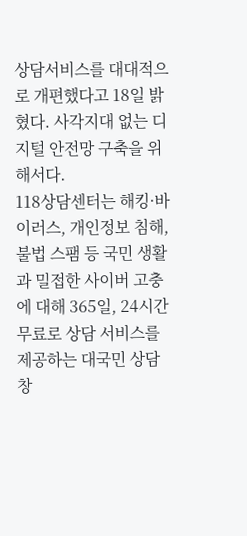상담서비스를 대대적으로 개편했다고 18일 밝혔다. 사각지대 없는 디지털 안전망 구축을 위해서다.
118상담센터는 해킹·바이러스, 개인정보 침해, 불법 스팸 등 국민 생활과 밀접한 사이버 고충에 대해 365일, 24시간 무료로 상담 서비스를 제공하는 대국민 상담 창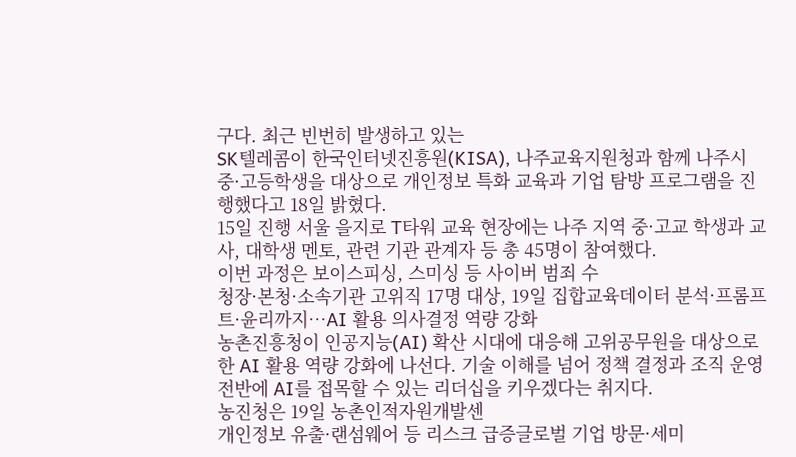구다. 최근 빈번히 발생하고 있는
SK텔레콤이 한국인터넷진흥원(KISA), 나주교육지원청과 함께 나주시 중·고등학생을 대상으로 개인정보 특화 교육과 기업 탐방 프로그램을 진행했다고 18일 밝혔다.
15일 진행 서울 을지로 T타워 교육 현장에는 나주 지역 중·고교 학생과 교사, 대학생 멘토, 관련 기관 관계자 등 총 45명이 참여했다.
이번 과정은 보이스피싱, 스미싱 등 사이버 범죄 수
청장·본청·소속기관 고위직 17명 대상, 19일 집합교육데이터 분석·프롬프트·윤리까지…AI 활용 의사결정 역량 강화
농촌진흥청이 인공지능(AI) 확산 시대에 대응해 고위공무원을 대상으로 한 AI 활용 역량 강화에 나선다. 기술 이해를 넘어 정책 결정과 조직 운영 전반에 AI를 접목할 수 있는 리더십을 키우겠다는 취지다.
농진청은 19일 농촌인적자원개발센
개인정보 유출·랜섬웨어 등 리스크 급증글로벌 기업 방문·세미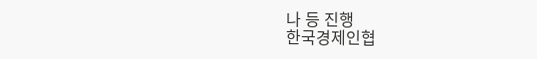나 등 진행
한국경제인협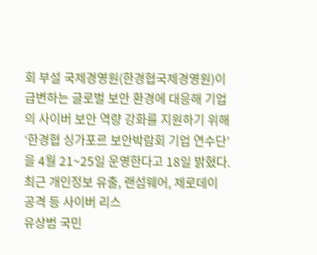회 부설 국제경영원(한경협국제경영원)이 급변하는 글로벌 보안 환경에 대응해 기업의 사이버 보안 역량 강화를 지원하기 위해 ‘한경협 싱가포르 보안박람회 기업 연수단’을 4월 21~25일 운영한다고 18일 밝혔다.
최근 개인정보 유출, 랜섬웨어, 제로데이 공격 등 사이버 리스
유상범 국민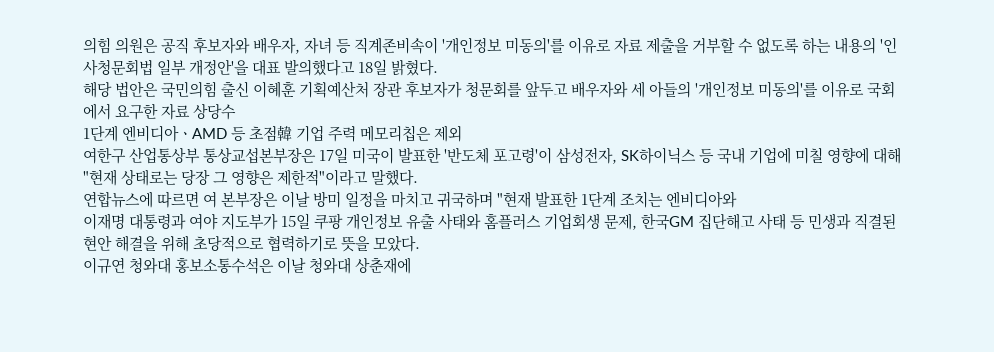의힘 의원은 공직 후보자와 배우자, 자녀 등 직계존비속이 '개인정보 미동의'를 이유로 자료 제출을 거부할 수 없도록 하는 내용의 '인사청문회법 일부 개정안'을 대표 발의했다고 18일 밝혔다.
해당 법안은 국민의힘 출신 이혜훈 기획예산처 장관 후보자가 청문회를 앞두고 배우자와 세 아들의 '개인정보 미동의'를 이유로 국회에서 요구한 자료 상당수
1단계 엔비디아ㆍAMD 등 초점韓 기업 주력 메모리칩은 제외
여한구 산업통상부 통상교섭본부장은 17일 미국이 발표한 '반도체 포고령'이 삼성전자, SK하이닉스 등 국내 기업에 미칠 영향에 대해 "현재 상태로는 당장 그 영향은 제한적"이라고 말했다.
연합뉴스에 따르면 여 본부장은 이날 방미 일정을 마치고 귀국하며 "현재 발표한 1단계 조치는 엔비디아와
이재명 대통령과 여야 지도부가 15일 쿠팡 개인정보 유출 사태와 홈플러스 기업회생 문제, 한국GM 집단해고 사태 등 민생과 직결된 현안 해결을 위해 초당적으로 협력하기로 뜻을 모았다.
이규연 청와대 홍보소통수석은 이날 청와대 상춘재에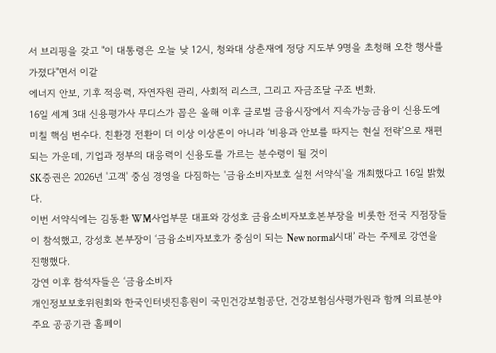서 브리핑을 갖고 "이 대통령은 오늘 낮 12시, 청와대 상춘재에 정당 지도부 9명을 초청해 오찬 행사를 가졌다"면서 이같
에너지 안보, 기후 적응력, 자연자원 관리, 사회적 리스크, 그리고 자금조달 구조 변화.
16일 세계 3대 신용평가사 무디스가 꼽은 올해 이후 글로벌 금융시장에서 지속가능금융이 신용도에 미칠 핵심 변수다. 친환경 전환이 더 이상 이상론이 아니라 ‘비용과 안보를 따지는 현실 전략’으로 재편되는 가운데, 기업과 정부의 대응력이 신용도를 가르는 분수령이 될 것이
SK증권은 2026년 '고객' 중심 경영을 다짐하는 '금융소비자보호 실천 서약식'을 개최했다고 16일 밝혔다.
이번 서약식에는 김동환 WM사업부문 대표와 강성호 금융소비자보호본부장을 비롯한 전국 지점장들이 참석했고, 강성호 본부장이 ‘금융소비자보호가 중심이 되는 New normal시대’ 라는 주제로 강연을 진행했다.
강연 이후 참석자들은 ‘금융소비자
개인정보보호위원회와 한국인터넷진흥원이 국민건강보험공단, 건강보험심사평가원과 함께 의료분야 주요 공공기관 홈페이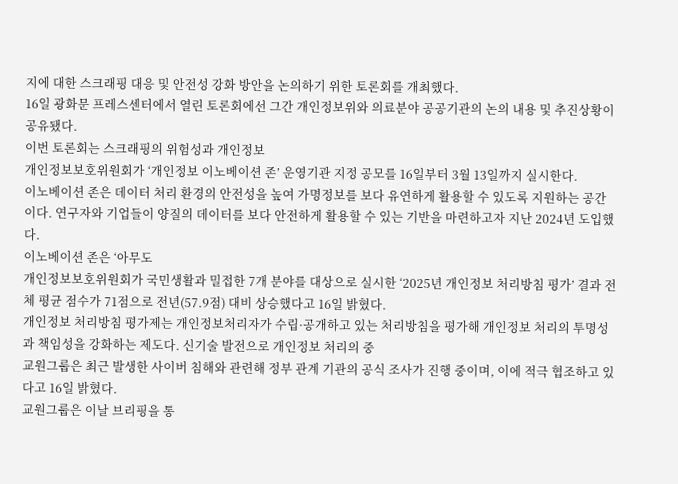지에 대한 스크래핑 대응 및 안전성 강화 방안을 논의하기 위한 토론회를 개최했다.
16일 광화문 프레스센터에서 열린 토론회에선 그간 개인정보위와 의료분야 공공기관의 논의 내용 및 추진상황이 공유됐다.
이번 토론회는 스크래핑의 위험성과 개인정보
개인정보보호위원회가 ‘개인정보 이노베이션 존’ 운영기관 지정 공모를 16일부터 3월 13일까지 실시한다.
이노베이션 존은 데이터 처리 환경의 안전성을 높여 가명정보를 보다 유연하게 활용할 수 있도록 지원하는 공간이다. 연구자와 기업들이 양질의 데이터를 보다 안전하게 활용할 수 있는 기반을 마련하고자 지난 2024년 도입했다.
이노베이션 존은 ‘아무도
개인정보보호위원회가 국민생활과 밀접한 7개 분야를 대상으로 실시한 ‘2025년 개인정보 처리방침 평가’ 결과 전체 평균 점수가 71점으로 전년(57.9점) 대비 상승했다고 16일 밝혔다.
개인정보 처리방침 평가제는 개인정보처리자가 수립·공개하고 있는 처리방침을 평가해 개인정보 처리의 투명성과 책임성을 강화하는 제도다. 신기술 발전으로 개인정보 처리의 중
교원그룹은 최근 발생한 사이버 침해와 관련해 정부 관계 기관의 공식 조사가 진행 중이며, 이에 적극 협조하고 있다고 16일 밝혔다.
교원그룹은 이날 브리핑을 통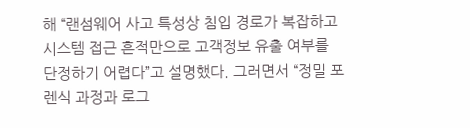해 “랜섬웨어 사고 특성상 침입 경로가 복잡하고 시스템 접근 흔적만으로 고객정보 유출 여부를 단정하기 어렵다”고 설명했다. 그러면서 “정밀 포렌식 과정과 로그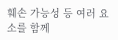훼손 가능성 등 여러 요소를 함께